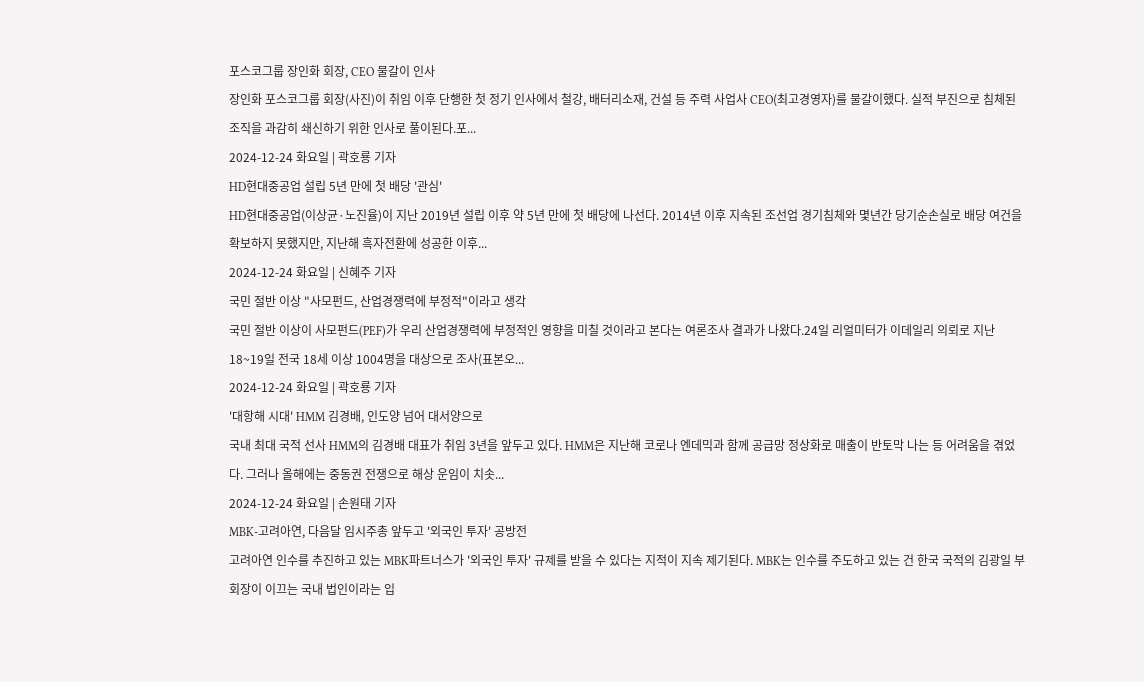포스코그룹 장인화 회장, CEO 물갈이 인사
장인화 포스코그룹 회장(사진)이 취임 이후 단행한 첫 정기 인사에서 철강, 배터리소재, 건설 등 주력 사업사 CEO(최고경영자)를 물갈이했다. 실적 부진으로 침체된 조직을 과감히 쇄신하기 위한 인사로 풀이된다.포...
2024-12-24 화요일 | 곽호룡 기자
HD현대중공업 설립 5년 만에 첫 배당 '관심'
HD현대중공업(이상균·노진율)이 지난 2019년 설립 이후 약 5년 만에 첫 배당에 나선다. 2014년 이후 지속된 조선업 경기침체와 몇년간 당기순손실로 배당 여건을 확보하지 못했지만, 지난해 흑자전환에 성공한 이후...
2024-12-24 화요일 | 신혜주 기자
국민 절반 이상 "사모펀드, 산업경쟁력에 부정적"이라고 생각
국민 절반 이상이 사모펀드(PEF)가 우리 산업경쟁력에 부정적인 영향을 미칠 것이라고 본다는 여론조사 결과가 나왔다.24일 리얼미터가 이데일리 의뢰로 지난 18~19일 전국 18세 이상 1004명을 대상으로 조사(표본오...
2024-12-24 화요일 | 곽호룡 기자
'대항해 시대' HMM 김경배, 인도양 넘어 대서양으로
국내 최대 국적 선사 HMM의 김경배 대표가 취임 3년을 앞두고 있다. HMM은 지난해 코로나 엔데믹과 함께 공급망 정상화로 매출이 반토막 나는 등 어려움을 겪었다. 그러나 올해에는 중동권 전쟁으로 해상 운임이 치솟...
2024-12-24 화요일 | 손원태 기자
MBK-고려아연, 다음달 임시주총 앞두고 '외국인 투자' 공방전
고려아연 인수를 추진하고 있는 MBK파트너스가 '외국인 투자' 규제를 받을 수 있다는 지적이 지속 제기된다. MBK는 인수를 주도하고 있는 건 한국 국적의 김광일 부회장이 이끄는 국내 법인이라는 입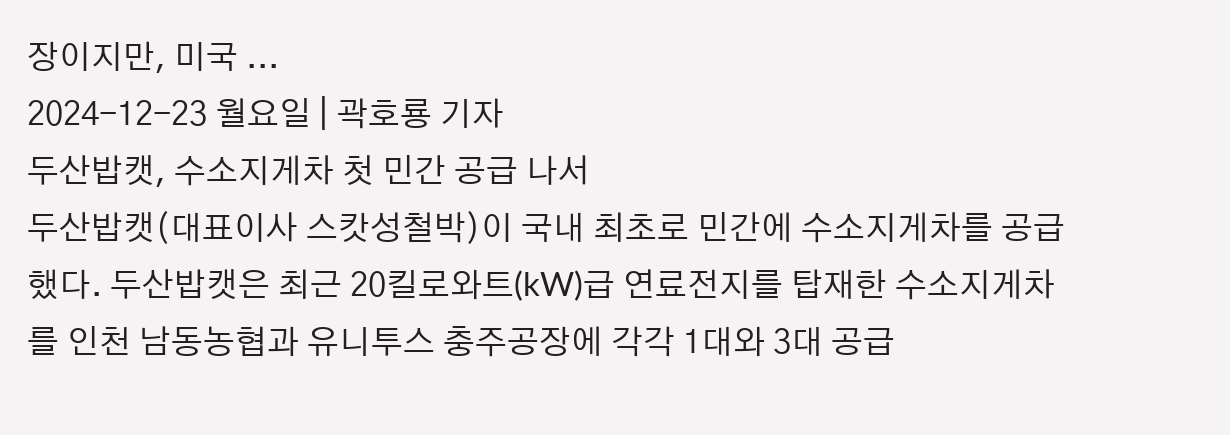장이지만, 미국 ...
2024-12-23 월요일 | 곽호룡 기자
두산밥캣, 수소지게차 첫 민간 공급 나서
두산밥캣(대표이사 스캇성철박)이 국내 최초로 민간에 수소지게차를 공급했다. 두산밥캣은 최근 20킬로와트(kW)급 연료전지를 탑재한 수소지게차를 인천 남동농협과 유니투스 충주공장에 각각 1대와 3대 공급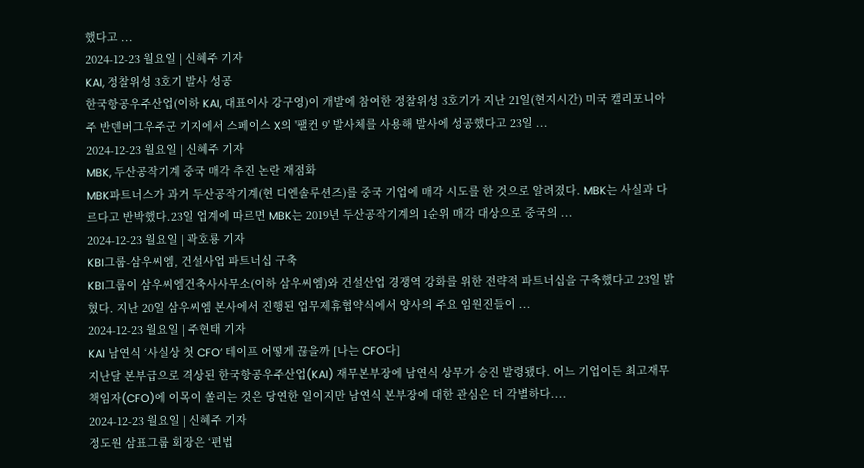했다고 ...
2024-12-23 월요일 | 신혜주 기자
KAI, 정찰위성 3호기 발사 성공
한국항공우주산업(이하 KAI, 대표이사 강구영)이 개발에 참여한 정찰위성 3호기가 지난 21일(현지시간) 미국 캘리포니아주 반덴버그우주군 기지에서 스페이스 X의 '팰컨 9' 발사체를 사용해 발사에 성공했다고 23일 ...
2024-12-23 월요일 | 신혜주 기자
MBK, 두산공작기계 중국 매각 추진 논란 재점화
MBK파트너스가 과거 두산공작기계(현 디엔솔루션즈)를 중국 기업에 매각 시도를 한 것으로 알려졌다. MBK는 사실과 다르다고 반박했다.23일 업계에 따르면 MBK는 2019년 두산공작기계의 1순위 매각 대상으로 중국의 ...
2024-12-23 월요일 | 곽호룡 기자
KBI그룹-삼우씨엠, 건설사업 파트너십 구축
KBI그룹이 삼우씨엠건축사사무소(이하 삼우씨엠)와 건설산업 경쟁역 강화를 위한 전략적 파트너십을 구축했다고 23일 밝혔다. 지난 20일 삼우씨엠 본사에서 진행된 업무제휴협약식에서 양사의 주요 임원진들이 ...
2024-12-23 월요일 | 주현태 기자
KAI 남연식 ‘사실상 첫 CFO’ 테이프 어떻게 끊을까 [나는 CFO다]
지난달 본부급으로 격상된 한국항공우주산업(KAI) 재무본부장에 남연식 상무가 승진 발령됐다. 어느 기업이든 최고재무책임자(CFO)에 이목이 쏠리는 것은 당연한 일이지만 남연식 본부장에 대한 관심은 더 각별하다....
2024-12-23 월요일 | 신혜주 기자
정도원 삼표그룹 회장은 ‘편법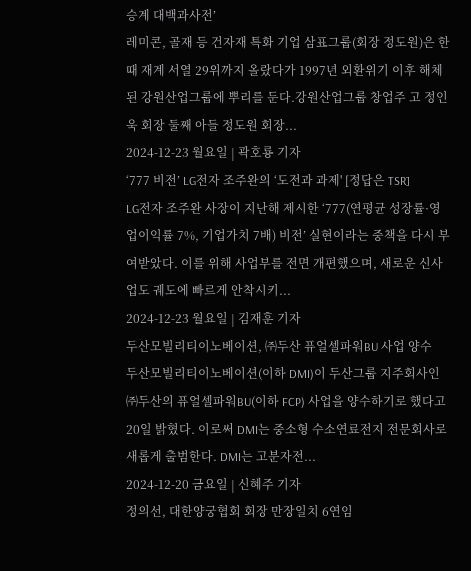승계 대백과사전’
레미콘, 골재 등 건자재 특화 기업 삼표그룹(회장 정도원)은 한때 재계 서열 29위까지 올랐다가 1997년 외환위기 이후 해체된 강원산업그룹에 뿌리를 둔다.강원산업그룹 창업주 고 정인욱 회장 둘째 아들 정도원 회장...
2024-12-23 월요일 | 곽호룡 기자
‘777 비전’ LG전자 조주완의 ‘도전과 과제' [정답은 TSR]
LG전자 조주완 사장이 지난해 제시한 ‘777(연평균 성장률·영업이익률 7%, 기업가치 7배) 비전’ 실현이라는 중책을 다시 부여받았다. 이를 위해 사업부를 전면 개편했으며, 새로운 신사업도 궤도에 빠르게 안착시키...
2024-12-23 월요일 | 김재훈 기자
두산모빌리티이노베이션, ㈜두산 퓨얼셀파워BU 사업 양수
두산모빌리티이노베이션(이하 DMI)이 두산그룹 지주회사인 ㈜두산의 퓨얼셀파워BU(이하 FCP) 사업을 양수하기로 했다고 20일 밝혔다. 이로써 DMI는 중소형 수소연료전지 전문회사로 새롭게 출범한다. DMI는 고분자전...
2024-12-20 금요일 | 신혜주 기자
정의선, 대한양궁협회 회장 만장일치 6연임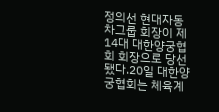정의선 현대자동차그룹 회장이 제14대 대한양궁협회 회장으로 당선됐다.20일 대한양궁협회는 체육계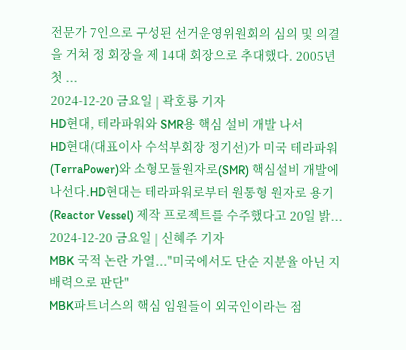전문가 7인으로 구성된 선거운영위원회의 심의 및 의결을 거쳐 정 회장을 제 14대 회장으로 추대했다. 2005년 첫 ...
2024-12-20 금요일 | 곽호룡 기자
HD현대, 테라파워와 SMR용 핵심 설비 개발 나서
HD현대(대표이사 수석부회장 정기선)가 미국 테라파워(TerraPower)와 소형모듈원자로(SMR) 핵심설비 개발에 나선다.HD현대는 테라파워로부터 원통형 원자로 용기(Reactor Vessel) 제작 프로젝트를 수주했다고 20일 밝...
2024-12-20 금요일 | 신혜주 기자
MBK 국적 논란 가열..."미국에서도 단순 지분율 아닌 지배력으로 판단"
MBK파트너스의 핵심 임원들이 외국인이라는 점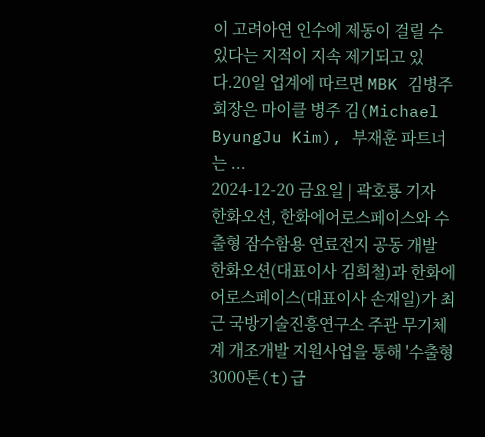이 고려아연 인수에 제동이 걸릴 수 있다는 지적이 지속 제기되고 있다.20일 업계에 따르면 MBK 김병주 회장은 마이클 병주 김(Michael ByungJu Kim), 부재훈 파트너는 ...
2024-12-20 금요일 | 곽호룡 기자
한화오션, 한화에어로스페이스와 수출형 잠수함용 연료전지 공동 개발
한화오션(대표이사 김희철)과 한화에어로스페이스(대표이사 손재일)가 최근 국방기술진흥연구소 주관 무기체계 개조개발 지원사업을 통해 '수출형 3000톤(t)급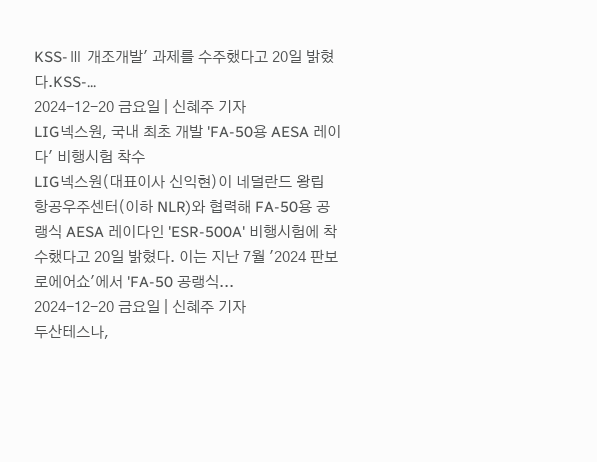KSS-Ⅲ 개조개발' 과제를 수주했다고 20일 밝혔다.KSS-...
2024-12-20 금요일 | 신혜주 기자
LIG넥스원, 국내 최초 개발 'FA-50용 AESA 레이다' 비행시험 착수
LIG넥스원(대표이사 신익현)이 네덜란드 왕립 항공우주센터(이하 NLR)와 협력해 FA-50용 공랭식 AESA 레이다인 'ESR-500A' 비행시험에 착수했다고 20일 밝혔다. 이는 지난 7월 '2024 판보로에어쇼'에서 'FA-50 공랭식...
2024-12-20 금요일 | 신혜주 기자
두산테스나,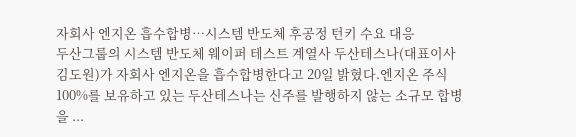자회사 엔지온 흡수합병…시스템 반도체 후공정 턴키 수요 대응
두산그룹의 시스템 반도체 웨이퍼 테스트 계열사 두산테스나(대표이사 김도원)가 자회사 엔지온을 흡수합병한다고 20일 밝혔다.엔지온 주식 100%를 보유하고 있는 두산테스나는 신주를 발행하지 않는 소규모 합병을 ...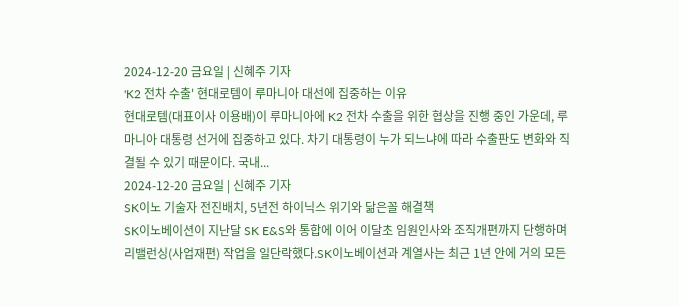2024-12-20 금요일 | 신혜주 기자
'K2 전차 수출' 현대로템이 루마니아 대선에 집중하는 이유
현대로템(대표이사 이용배)이 루마니아에 K2 전차 수출을 위한 협상을 진행 중인 가운데, 루마니아 대통령 선거에 집중하고 있다. 차기 대통령이 누가 되느냐에 따라 수출판도 변화와 직결될 수 있기 때문이다. 국내...
2024-12-20 금요일 | 신혜주 기자
SK이노 기술자 전진배치, 5년전 하이닉스 위기와 닮은꼴 해결책
SK이노베이션이 지난달 SK E&S와 통합에 이어 이달초 임원인사와 조직개편까지 단행하며 리밸런싱(사업재편) 작업을 일단락했다.SK이노베이션과 계열사는 최근 1년 안에 거의 모든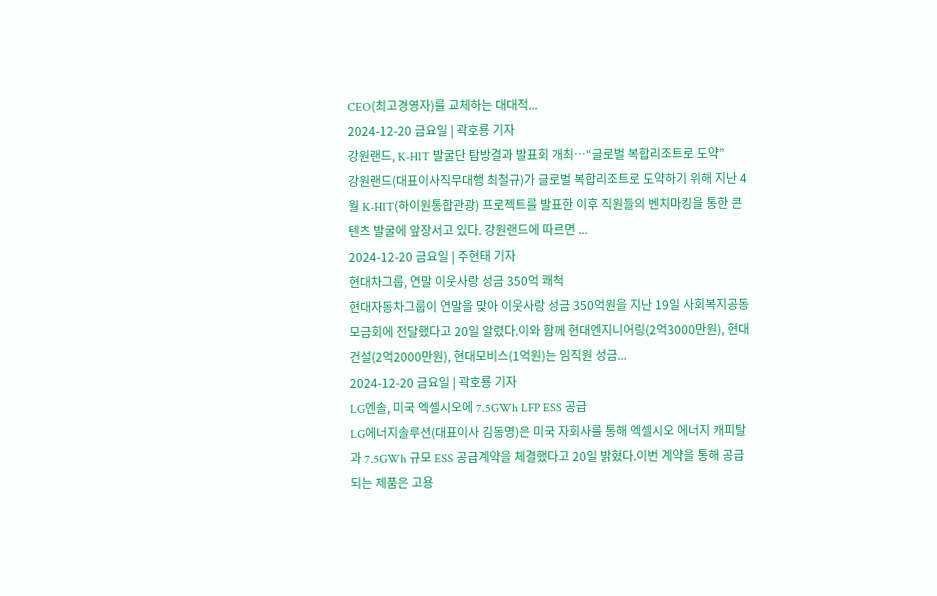CEO(최고경영자)를 교체하는 대대적...
2024-12-20 금요일 | 곽호룡 기자
강원랜드, K-HIT 발굴단 탐방결과 발표회 개최…“글로벌 복합리조트로 도약”
강원랜드(대표이사직무대행 최철규)가 글로벌 복합리조트로 도약하기 위해 지난 4월 K-HIT(하이원통합관광) 프로젝트를 발표한 이후 직원들의 벤치마킹을 통한 콘텐츠 발굴에 앞장서고 있다. 강원랜드에 따르면 ...
2024-12-20 금요일 | 주현태 기자
현대차그룹, 연말 이웃사랑 성금 350억 쾌척
현대자동차그룹이 연말을 맞아 이웃사랑 성금 350억원을 지난 19일 사회복지공동모금회에 전달했다고 20일 알렸다.이와 함께 현대엔지니어링(2억3000만원), 현대건설(2억2000만원), 현대모비스(1억원)는 임직원 성금...
2024-12-20 금요일 | 곽호룡 기자
LG엔솔, 미국 엑셀시오에 7.5GWh LFP ESS 공급
LG에너지솔루션(대표이사 김동명)은 미국 자회사를 통해 엑셀시오 에너지 캐피탈과 7.5GWh 규모 ESS 공급계약을 체결했다고 20일 밝혔다.이번 계약을 통해 공급되는 제품은 고용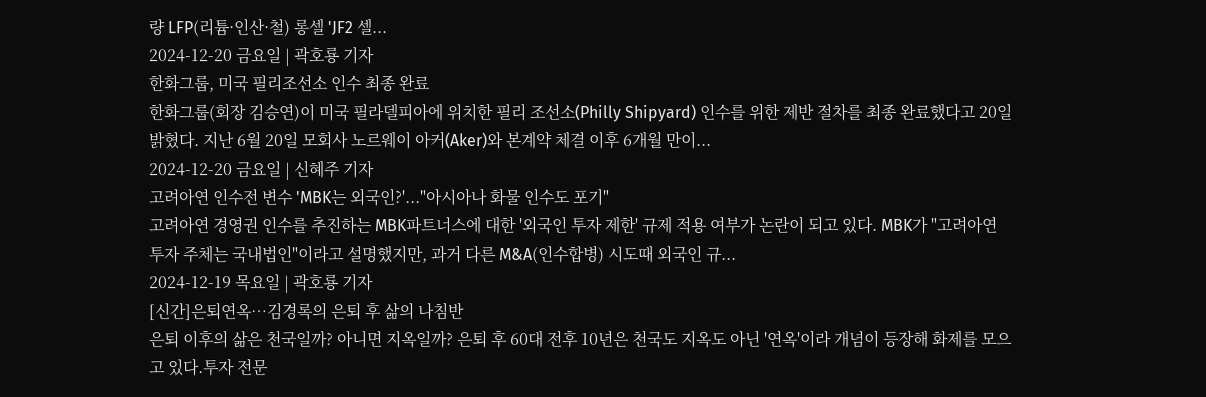량 LFP(리튬·인산·철) 롱셀 'JF2 셀...
2024-12-20 금요일 | 곽호룡 기자
한화그룹, 미국 필리조선소 인수 최종 완료
한화그룹(회장 김승연)이 미국 필라델피아에 위치한 필리 조선소(Philly Shipyard) 인수를 위한 제반 절차를 최종 완료했다고 20일 밝혔다. 지난 6월 20일 모회사 노르웨이 아커(Aker)와 본계약 체결 이후 6개월 만이...
2024-12-20 금요일 | 신혜주 기자
고려아연 인수전 변수 'MBK는 외국인?'..."아시아나 화물 인수도 포기"
고려아연 경영권 인수를 추진하는 MBK파트너스에 대한 '외국인 투자 제한' 규제 적용 여부가 논란이 되고 있다. MBK가 "고려아연 투자 주체는 국내법인"이라고 설명했지만, 과거 다른 M&A(인수합병) 시도때 외국인 규...
2024-12-19 목요일 | 곽호룡 기자
[신간]은퇴연옥…김경록의 은퇴 후 삶의 나침반
은퇴 이후의 삶은 천국일까? 아니면 지옥일까? 은퇴 후 60대 전후 10년은 천국도 지옥도 아닌 '연옥'이라 개념이 등장해 화제를 모으고 있다.투자 전문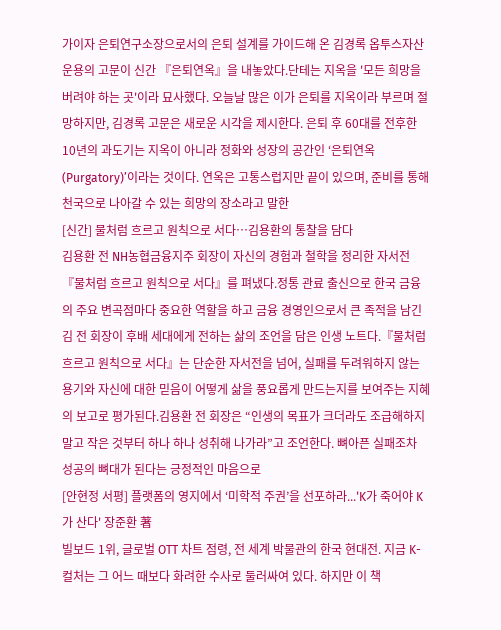가이자 은퇴연구소장으로서의 은퇴 설계를 가이드해 온 김경록 옵투스자산운용의 고문이 신간 『은퇴연옥』을 내놓았다.단테는 지옥을 '모든 희망을 버려야 하는 곳'이라 묘사했다. 오늘날 많은 이가 은퇴를 지옥이라 부르며 절망하지만, 김경록 고문은 새로운 시각을 제시한다. 은퇴 후 60대를 전후한 10년의 과도기는 지옥이 아니라 정화와 성장의 공간인 ‘은퇴연옥(Purgatory)’이라는 것이다. 연옥은 고통스럽지만 끝이 있으며, 준비를 통해 천국으로 나아갈 수 있는 희망의 장소라고 말한
[신간] 물처럼 흐르고 원칙으로 서다…김용환의 통찰을 담다
김용환 전 NH농협금융지주 회장이 자신의 경험과 철학을 정리한 자서전 『물처럼 흐르고 원칙으로 서다』를 펴냈다.정통 관료 출신으로 한국 금융의 주요 변곡점마다 중요한 역할을 하고 금융 경영인으로서 큰 족적을 남긴 김 전 회장이 후배 세대에게 전하는 삶의 조언을 담은 인생 노트다.『물처럼 흐르고 원칙으로 서다』는 단순한 자서전을 넘어, 실패를 두려워하지 않는 용기와 자신에 대한 믿음이 어떻게 삶을 풍요롭게 만드는지를 보여주는 지혜의 보고로 평가된다.김용환 전 회장은 “인생의 목표가 크더라도 조급해하지 말고 작은 것부터 하나 하나 성취해 나가라”고 조언한다. 뼈아픈 실패조차 성공의 뼈대가 된다는 긍정적인 마음으로
[안현정 서평] 플랫폼의 영지에서 ‘미학적 주권’을 선포하라...'K가 죽어야 K가 산다' 장준환 著
빌보드 1위, 글로벌 OTT 차트 점령, 전 세계 박물관의 한국 현대전. 지금 K-컬처는 그 어느 때보다 화려한 수사로 둘러싸여 있다. 하지만 이 책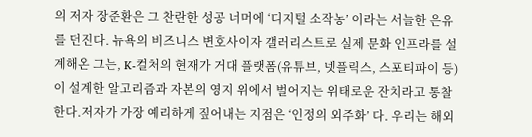의 저자 장준환은 그 찬란한 성공 너머에 ‘디지털 소작농’ 이라는 서늘한 은유를 던진다. 뉴욕의 비즈니스 변호사이자 갤러리스트로 실제 문화 인프라를 설계해온 그는, K-컬처의 현재가 거대 플랫폼(유튜브, 넷플릭스, 스포티파이 등)이 설계한 알고리즘과 자본의 영지 위에서 벌어지는 위태로운 잔치라고 통찰한다.저자가 가장 예리하게 짚어내는 지점은 ‘인정의 외주화’ 다. 우리는 해외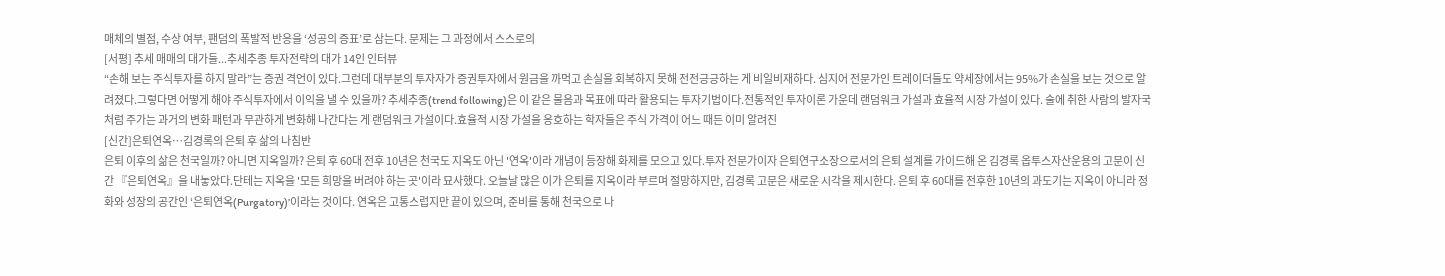매체의 별점, 수상 여부, 팬덤의 폭발적 반응을 ‘성공의 증표’로 삼는다. 문제는 그 과정에서 스스로의
[서평] 추세 매매의 대가들...추세추종 투자전략의 대가 14인 인터뷰
“손해 보는 주식투자를 하지 말라”는 증권 격언이 있다.그런데 대부분의 투자자가 증권투자에서 원금을 까먹고 손실을 회복하지 못해 전전긍긍하는 게 비일비재하다. 심지어 전문가인 트레이더들도 약세장에서는 95%가 손실을 보는 것으로 알려졌다.그렇다면 어떻게 해야 주식투자에서 이익을 낼 수 있을까? 추세추종(trend following)은 이 같은 물음과 목표에 따라 활용되는 투자기법이다.전통적인 투자이론 가운데 랜덤워크 가설과 효율적 시장 가설이 있다. 술에 취한 사람의 발자국처럼 주가는 과거의 변화 패턴과 무관하게 변화해 나간다는 게 랜덤워크 가설이다.효율적 시장 가설을 옹호하는 학자들은 주식 가격이 어느 때든 이미 알려진
[신간]은퇴연옥…김경록의 은퇴 후 삶의 나침반
은퇴 이후의 삶은 천국일까? 아니면 지옥일까? 은퇴 후 60대 전후 10년은 천국도 지옥도 아닌 '연옥'이라 개념이 등장해 화제를 모으고 있다.투자 전문가이자 은퇴연구소장으로서의 은퇴 설계를 가이드해 온 김경록 옵투스자산운용의 고문이 신간 『은퇴연옥』을 내놓았다.단테는 지옥을 '모든 희망을 버려야 하는 곳'이라 묘사했다. 오늘날 많은 이가 은퇴를 지옥이라 부르며 절망하지만, 김경록 고문은 새로운 시각을 제시한다. 은퇴 후 60대를 전후한 10년의 과도기는 지옥이 아니라 정화와 성장의 공간인 ‘은퇴연옥(Purgatory)’이라는 것이다. 연옥은 고통스럽지만 끝이 있으며, 준비를 통해 천국으로 나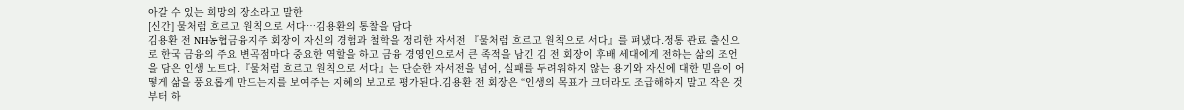아갈 수 있는 희망의 장소라고 말한
[신간] 물처럼 흐르고 원칙으로 서다…김용환의 통찰을 담다
김용환 전 NH농협금융지주 회장이 자신의 경험과 철학을 정리한 자서전 『물처럼 흐르고 원칙으로 서다』를 펴냈다.정통 관료 출신으로 한국 금융의 주요 변곡점마다 중요한 역할을 하고 금융 경영인으로서 큰 족적을 남긴 김 전 회장이 후배 세대에게 전하는 삶의 조언을 담은 인생 노트다.『물처럼 흐르고 원칙으로 서다』는 단순한 자서전을 넘어, 실패를 두려워하지 않는 용기와 자신에 대한 믿음이 어떻게 삶을 풍요롭게 만드는지를 보여주는 지혜의 보고로 평가된다.김용환 전 회장은 “인생의 목표가 크더라도 조급해하지 말고 작은 것부터 하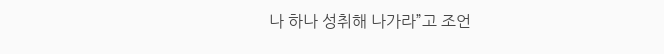나 하나 성취해 나가라”고 조언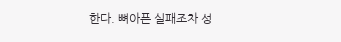한다. 뼈아픈 실패조차 성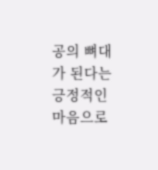공의 뼈대가 된다는 긍정적인 마음으로